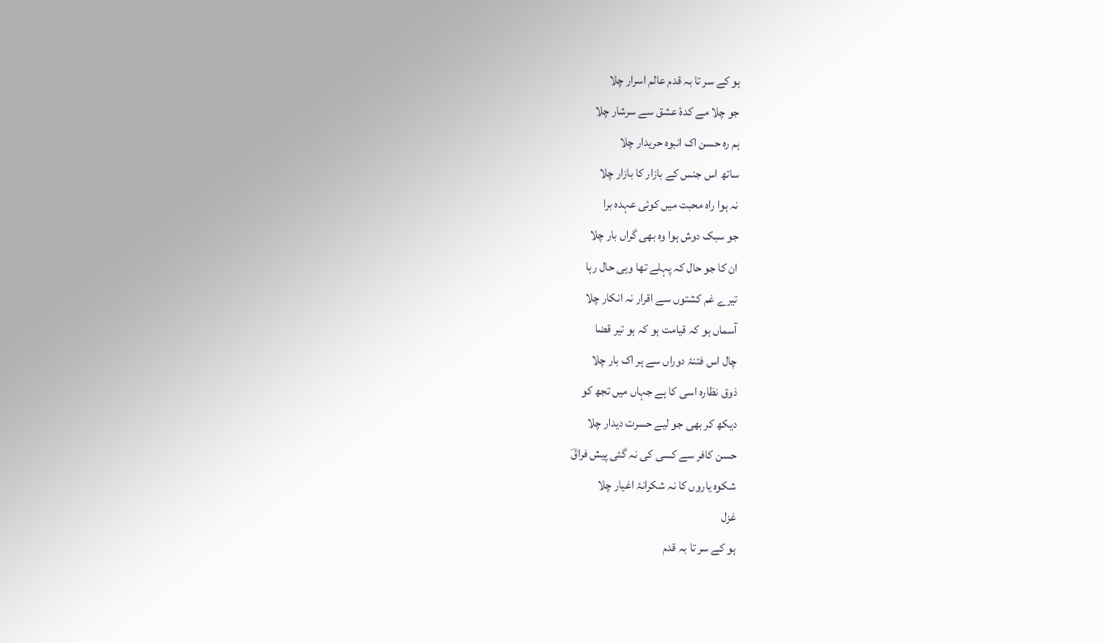ہو کے سر تا بہ قدم عالم اسرار چلا
جو چلا مے کدۂ عشق سے سرشار چلا
ہم رہ حسن اک انبوہ حریدار چلا
ساتھ اس جنس کے بازار کا بازار چلا
نہ ہوا راہ محبت میں کوئی عہدہ برا
جو سبک دوش ہوا وہ بھی گراں بار چلا
ان کا جو حال کہ پہلے تھا وہی حال رہا
تیرے غم کشتوں سے اقرار نہ انکار چلا
آسماں ہو کہ قیامت ہو کہ ہو تیر قضا
چال اس فتنۂ دوراں سے ہر اک بار چلا
ذوق نظارہ اسی کا ہے جہاں میں تجھ کو
دیکھ کر بھی جو لیے حسرت دیدار چلا
حسن کافر سے کسی کی نہ گئی پیش فراقؔ
شکوہ یاروں کا نہ شکرانۂ اغیار چلا
غزل
ہو کے سر تا بہ قدم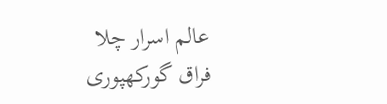عالم اسرار چلا
فراق گورکھپوری